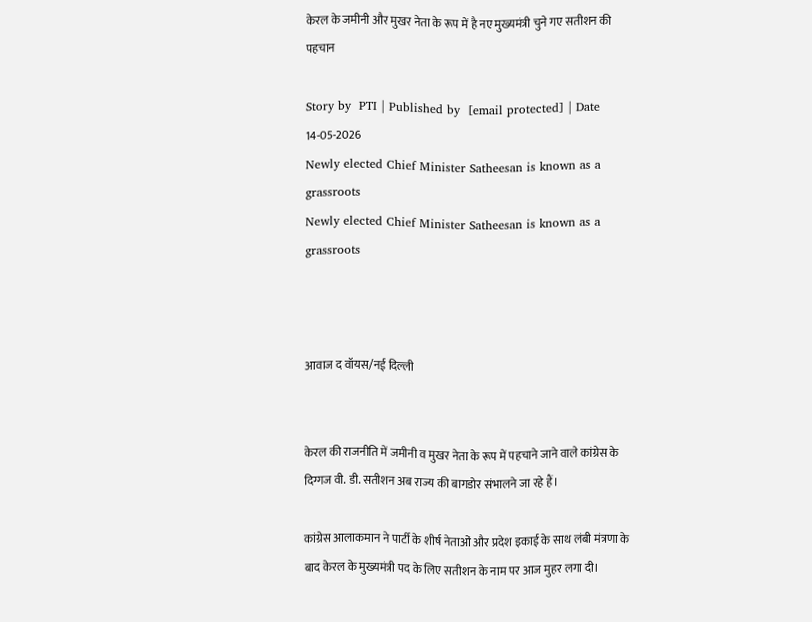केरल के जमीनी और मुखर नेता के रूप में है नए मुख्यमंत्री चुने गए सतीशन की पहचान

Story by  PTI | Published by  [email protected] | Date 14-05-2026
Newly elected Chief Minister Satheesan is known as a grassroots
Newly elected Chief Minister Satheesan is known as a grassroots



आवाज द वॉयस/नई दिल्ली


केरल की राजनीति में जमीनी व मुखर नेता के रूप में पहचाने जाने वाले कांग्रेस के दिग्गज वी. डी. सतीशन अब राज्य की बागडोर संभालने जा रहे हैं।

कांग्रेस आलाकमान ने पार्टी के शीर्ष नेताओं और प्रदेश इकाई के साथ लंबी मंत्रणा के बाद केरल के मुख्यमंत्री पद के लिए सतीशन के नाम पर आज मुहर लगा दी।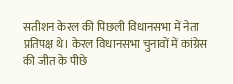सतीशन केरल की पिछली विधानसभा में नेता प्रतिपक्ष थे। केरल विधानसभा चुनावों में कांग्रेस की जीत के पीछे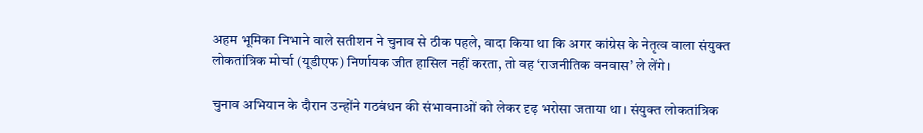अहम भूमिका निभाने वाले सतीशन ने चुनाव से ठीक पहले, वादा किया था कि अगर कांग्रेस के नेतृत्व वाला संयुक्त लोकतांत्रिक मोर्चा (यूडीएफ) निर्णायक जीत हासिल नहीं करता, तो वह ‘राजनीतिक वनवास’ ले लेंगे।

चुनाव अभियान के दौरान उन्होंने गठबंधन की संभावनाओं को लेकर दृढ़ भरोसा जताया था। संयुक्त लोकतांत्रिक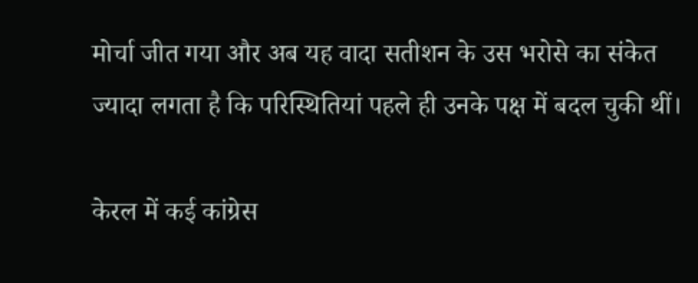मोर्चा जीत गया और अब यह वादा सतीशन के उस भरोसे का संकेत ज्यादा लगता है कि परिस्थितियां पहले ही उनके पक्ष में बदल चुकी थीं।

केरल में कई कांग्रेस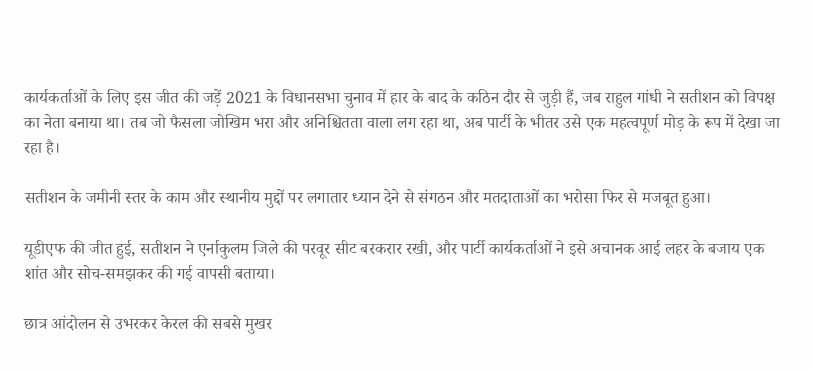कार्यकर्ताओं के लिए इस जीत की जड़ें 2021 के विधानसभा चुनाव में हार के बाद के कठिन दौर से जुड़ी हैं, जब राहुल गांधी ने सतीशन को विपक्ष का नेता बनाया था। तब जो फैसला जोखिम भरा और अनिश्चितता वाला लग रहा था, अब पार्टी के भीतर उसे एक महत्वपूर्ण मोड़ के रूप में देखा जा रहा है।

सतीशन के जमीनी स्तर के काम और स्थानीय मुद्दों पर लगातार ध्यान देने से संगठन और मतदाताओं का भरोसा फिर से मजबूत हुआ।

यूडीएफ की जीत हुई, सतीशन ने एर्नाकुलम जिले की परवूर सीट बरकरार रखी, और पार्टी कार्यकर्ताओं ने इसे अचानक आई लहर के बजाय एक शांत और सोच-समझकर की गई वापसी बताया।

छात्र आंदोलन से उभरकर केरल की सबसे मुखर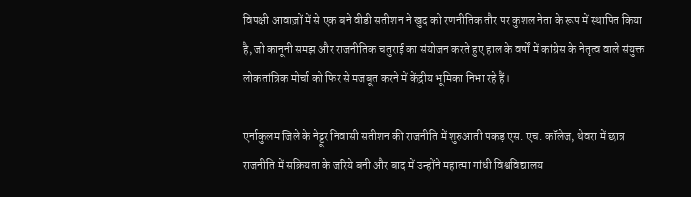विपक्षी आवाज़ों में से एक बने वीडी सतीशन ने खुद को रणनीतिक तौर पर कुशल नेता के रूप में स्थापित किया है, जो कानूनी समझ और राजनीतिक चतुराई का संयोजन करते हुए हाल के वर्षों में कांग्रेस के नेतृत्व वाले संयुक्त लोकतांत्रिक मोर्चा को फिर से मजबूत करने में केंद्रीय भूमिका निभा रहे हैं।

एर्नाकुलम जिले के नेट्टूर निवासी सतीशन की राजनीति में शुरुआती पकड़ एस. एच. कॉलेज, थेवरा में छात्र राजनीति में सक्रियता के जरिये बनी और बाद में उन्होंने महात्मा गांधी विश्वविद्यालय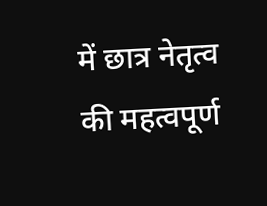में छात्र नेतृत्व की महत्वपूर्ण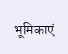भूमिकाएं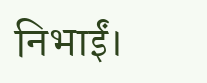निभाईं।